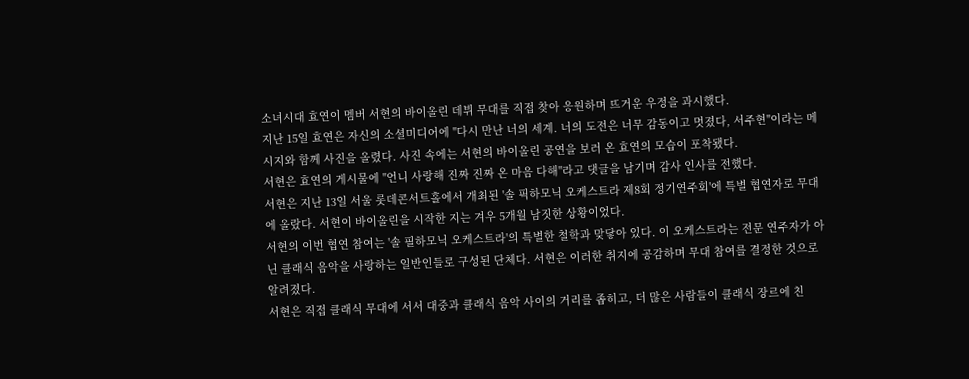소녀시대 효연이 멤버 서현의 바이올린 데뷔 무대를 직접 찾아 응원하며 뜨거운 우정을 과시했다.
지난 15일 효연은 자신의 소셜미디어에 "다시 만난 너의 세계. 너의 도전은 너무 감동이고 멋졌다, 서주현"이라는 메시지와 함께 사진을 올렸다. 사진 속에는 서현의 바이올린 공연을 보러 온 효연의 모습이 포착됐다.
서현은 효연의 게시물에 "언니 사랑해 진짜 진짜 온 마음 다해"라고 댓글을 남기며 감사 인사를 전했다.
서현은 지난 13일 서울 롯데콘서트홀에서 개최된 '솔 픽하모닉 오케스트라 제8회 정기연주회'에 특별 협연자로 무대에 올랐다. 서현이 바이올린을 시작한 지는 겨우 5개월 남짓한 상황이었다.
서현의 이번 협연 참여는 '솔 필하모닉 오케스트라'의 특별한 철학과 맞닿아 있다. 이 오케스트라는 전문 연주자가 아닌 클래식 음악을 사랑하는 일반인들로 구성된 단체다. 서현은 이러한 취지에 공감하며 무대 참여를 결정한 것으로 알려졌다.
서현은 직접 클래식 무대에 서서 대중과 클래식 음악 사이의 거리를 좁히고, 더 많은 사람들이 클래식 장르에 친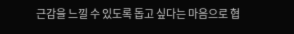근감을 느낄 수 있도록 돕고 싶다는 마음으로 협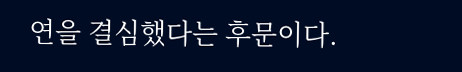연을 결심했다는 후문이다.